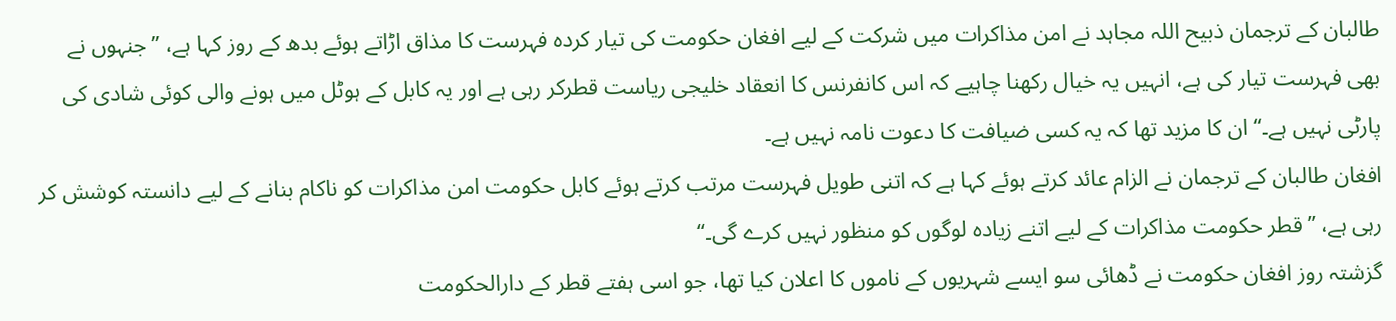طالبان کے ترجمان ذبیح اللہ مجاہد نے امن مذاکرات میں شرکت کے لیے افغان حکومت کی تیار کردہ فہرست کا مذاق اڑاتے ہوئے بدھ کے روز کہا ہے، ’’جنہوں نے بھی فہرست تیار کی ہے، انہیں یہ خیال رکھنا چاہیے کہ اس کانفرنس کا انعقاد خلیجی ریاست قطرکر رہی ہے اور یہ کابل کے ہوٹل میں ہونے والی کوئی شادی کی پارٹی نہیں ہے۔‘‘ ان کا مزید تھا کہ یہ کسی ضیافت کا دعوت نامہ نہیں ہے۔
افغان طالبان کے ترجمان نے الزام عائد کرتے ہوئے کہا ہے کہ اتنی طویل فہرست مرتب کرتے ہوئے کابل حکومت امن مذاکرات کو ناکام بنانے کے لیے دانستہ کوشش کر رہی ہے، ’’قطر حکومت مذاکرات کے لیے اتنے زیادہ لوگوں کو منظور نہیں کرے گی۔‘‘
گزشتہ روز افغان حکومت نے ڈھائی سو ایسے شہریوں کے ناموں کا اعلان کیا تھا، جو اسی ہفتے قطر کے دارالحکومت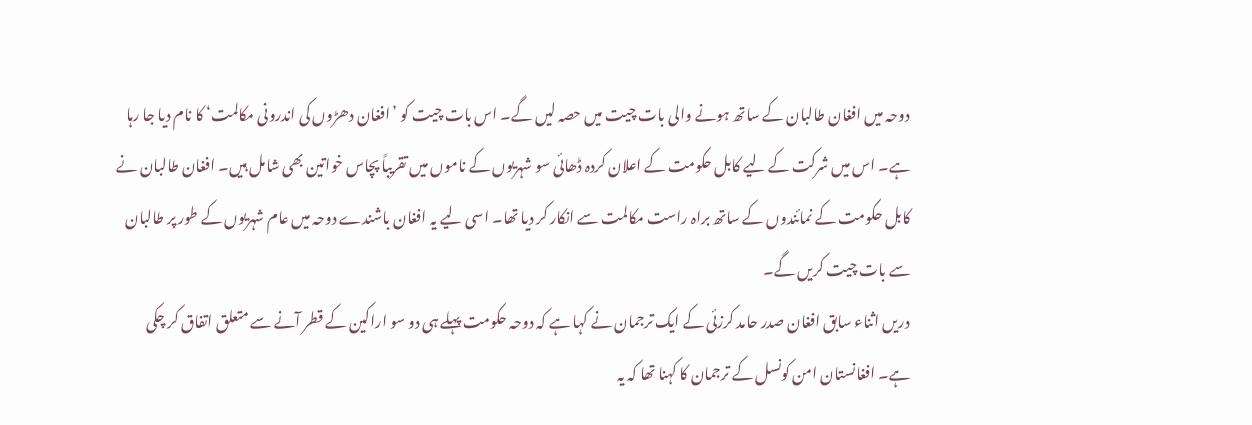دوحہ میں افغان طالبان کے ساتھ ہونے والی بات چیت میں حصہ لیں گے۔ اس بات چیت کو ’افغان دھڑوں کی اندرونی مکالمت‘ کا نام دیا جا رہا ہے۔ اس میں شرکت کے لیے کابل حکومت کے اعلان کردہ ڈھائی سو شہریوں کے ناموں میں تقریباً پچاس خواتین بھی شامل ہیں۔ افغان طالبان نے کابل حکومت کے نمائندوں کے ساتھ براہ راست مکالمت سے انکار کر دیا تھا۔ اسی لیے یہ افغان باشندے دوحہ میں عام شہریوں کے طور پر طالبان سے بات چیت کریں گے۔
دریں اثناء سابق افغان صدر حامد کرزئی کے ایک ترجمان نے کہا ہے کہ دوحہ حکومت پہلے ہی دو سو اراکین کے قطر آنے سے متعلق اتفاق کر چکی ہے۔ افغانستان امن کونسل کے ترجمان کا کہنا تھا کہ یہ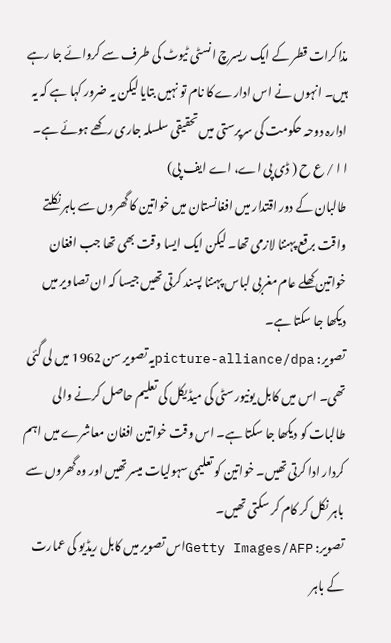مذاکرات قطر کے ایک ریسرچ انسٹی ٹیوٹ کی طرف سے کروائے جا رہے ہیں۔ انہوں نے اس ادارے کا نام تو نہیں بتایا لیکن یہ ضرور کہا ہے کہ یہ ادارہ دوحہ حکومت کی سرپرستی میں تحقیقی سلسلہ جاری رکھے ہوئے ہے۔
ا ا / ع ح ( ڈی پی اے، اے ایف پی)
طالبان کے دور اقتدار میں افغانستان میں خواتین کا گھروں سے باہر نکلتے واقت برقع پہننا لازمی تھا۔ لیکن ایک ایسا وقت بھی تھا جب افغان خواتین کھلے عام مغربی لباس پہننا پسند کرتی تھیں جیسا کہ ان تصاویر میں دیکھا جا سکتا ہے۔
تصویر: picture-alliance/dpaیہ تصویر سن 1962 میں لی گئی تھی۔ اس میں کابل یونیورسٹی کی میڈیکل کی تعلیم حاصل کرنے والی طالبات کو دیکھا جا سکتا ہے۔ اس وقت خواتین افغان معاشرے میں اہم کردار ادا کرتی تھیں۔ خواتین کو تعلیمی سہولیات میسر تھیں اور وہ گھروں سے باہر نکل کر کام کر سکتی تھیں۔
تصویر: Getty Images/AFPاس تصویر میں کابل ریڈیو کی عمارت کے باہر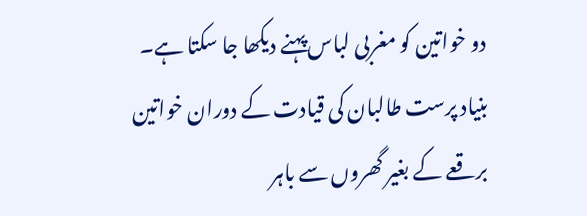دو خواتین کو مغربی لباس پہنے دیکھا جا سکتا ہے۔ بنیاد پرست طالبان کی قیادت کے دوران خواتین برقعے کے بغیر گھروں سے باہر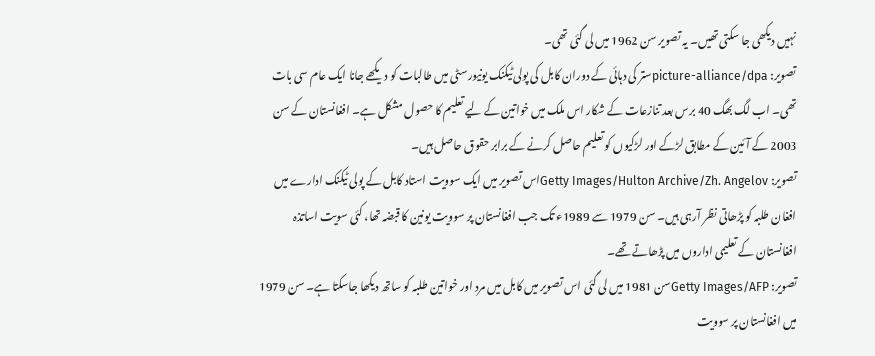نہیں دیکھی جا سکتی تھیں۔ یہ تصویر سن 1962 میں لی گئی تھی۔
تصویر: picture-alliance/dpaستر کی دہائی کے دوران کابل کی پولی ٹیکنک یونیورسٹی میں طالبات کو دیکھے جانا ایک عام سی بات تھی۔ اب لگ بھگ 40 برس بعد تنازعات کے شکار اس ملک میں خواتین کے لیے تعلیم کا حصول مشکل ہے۔ افغانستان کے سن 2003 کے آئین کے مطابق لڑکے اور لڑکیوں کو تعلیم حاصل کرنے کے برابر حقوق حاصل ہیں۔
تصویر: Getty Images/Hulton Archive/Zh. Angelovاس تصویر میں ایک سوویت استاد کابل کے پولی ٹیکنک ادارے میں افغان طلبہ کو پڑھاتی نظر آرہی ہیں۔ سن 1979 سے 1989ء تک جب افغانستان پر سوویت یونین کا قبضہ تھا، کئی سویت اساتذہ افغانستان کے تعلیمی اداروں میں پڑھاتے تھے۔
تصویر: Getty Images/AFPسن 1981 میں لی گئی اس تصویر میں کابل میں مرد اور خواتین طلبہ کو ساتھ دیکھا جاسکتا ہے۔ سن 1979 میں افغانستان پر سوویت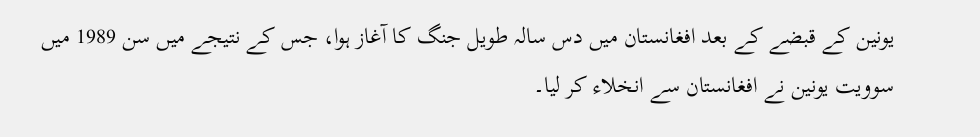یونین کے قبضے کے بعد افغانستان میں دس سالہ طویل جنگ کا آغاز ہوا، جس کے نتیجے میں سن 1989 میں سوویت یونین نے افغانستان سے انخلاء کر لیا۔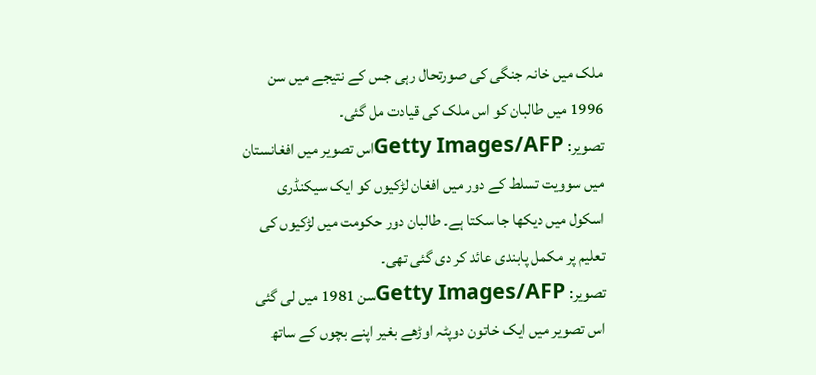ملک میں خانہ جنگی کی صورتحال رہی جس کے نتیجے میں سن 1996 میں طالبان کو اس ملک کی قیادت مل گئی۔
تصویر: Getty Images/AFPاس تصویر میں افغانستان میں سوویت تسلط کے دور میں افغان لڑکیوں کو ایک سیکنڈری اسکول میں دیکھا جا سکتا ہے۔ طالبان دور حکومت میں لڑکیوں کی تعلیم پر مکمل پابندی عائد کر دی گئی تھی۔
تصویر: Getty Images/AFPسن 1981 میں لی گئی اس تصویر میں ایک خاتون دوپٹہ اوڑھے بغیر اپنے بچوں کے ساتھ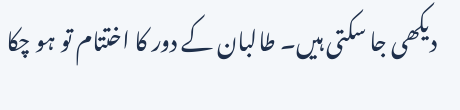دیکھی جا سکتی ہیں۔ طالبان کے دور کا اختتام تو ہو چکا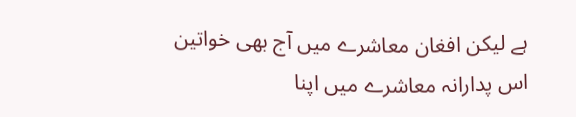ہے لیکن افغان معاشرے میں آج بھی خواتین اس پدارانہ معاشرے میں اپنا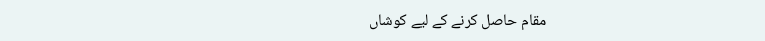مقام حاصل کرنے کے لیے کوشاں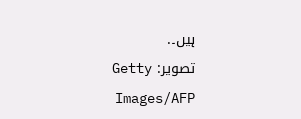ہیں۔.
تصویر: Getty Images/AFP